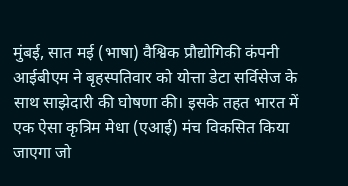मुंबई, सात मई (भाषा) वैश्विक प्रौद्योगिकी कंपनी आईबीएम ने बृहस्पतिवार को योत्ता डेटा सर्विसेज के साथ साझेदारी की घोषणा की। इसके तहत भारत में एक ऐसा कृत्रिम मेधा (एआई) मंच विकसित किया जाएगा जो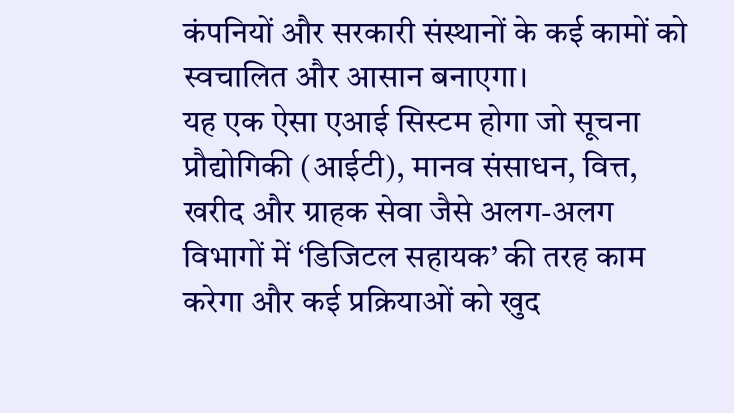कंपनियों और सरकारी संस्थानों के कई कामों को स्वचालित और आसान बनाएगा।
यह एक ऐसा एआई सिस्टम होगा जो सूचना प्रौद्योगिकी (आईटी), मानव संसाधन, वित्त, खरीद और ग्राहक सेवा जैसे अलग-अलग विभागों में ‘डिजिटल सहायक’ की तरह काम करेगा और कई प्रक्रियाओं को खुद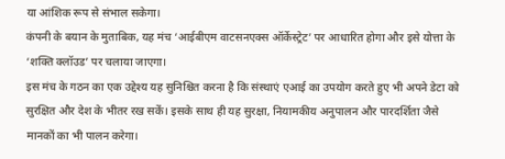या आंशिक रूप से संभाल सकेगा।
कंपनी के बयान के मुताबिक, यह मंच ‘आईबीएम वाटसनएक्स ऑर्केस्ट्रेट’ पर आधारित होगा और इसे योत्ता के ‘शक्ति क्लॉउड’ पर चलाया जाएगा।
इस मंच के गठन का एक उद्देश्य यह सुनिश्चित करना है कि संस्थाएं एआई का उपयोग करते हुए भी अपने डेटा को सुरक्षित और देश के भीतर रख सकें। इसके साथ ही यह सुरक्षा, नियामकीय अनुपालन और पारदर्शिता जैसे मानकों का भी पालन करेगा।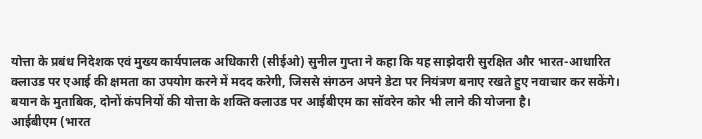योत्ता के प्रबंध निदेशक एवं मुख्य कार्यपालक अधिकारी (सीईओ) सुनील गुप्ता ने कहा कि यह साझेदारी सुरक्षित और भारत-आधारित क्लाउड पर एआई की क्षमता का उपयोग करने में मदद करेगी, जिससे संगठन अपने डेटा पर नियंत्रण बनाए रखते हुए नवाचार कर सकेंगे।
बयान के मुताबिक, दोनों कंपनियों की योत्ता के शक्ति क्लाउड पर आईबीएम का सॉवरेन कोर भी लाने की योजना है।
आईबीएम (भारत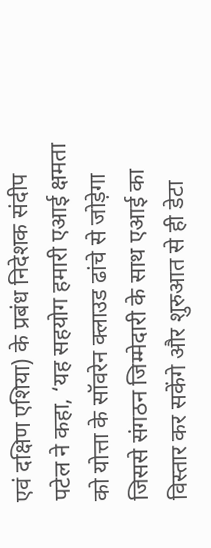एवं दक्षिण एशिया) के प्रबंध निदेशक संदीप पटेल ने कहा, ‘यह सहयोग हमारी एआई क्षमता को योत्ता के सॉवरेन क्लाउड ढांचे से जोड़ेगा जिससे संगठन जिम्मेदारी के साथ एआई का विस्तार कर सकेंगे और शुरुआत से ही डेटा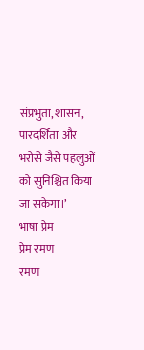संप्रभुता, शासन, पारदर्शिता और भरोसे जैसे पहलुओं को सुनिश्चित किया जा सकेगा।’
भाषा प्रेम
प्रेम रमण
रमण